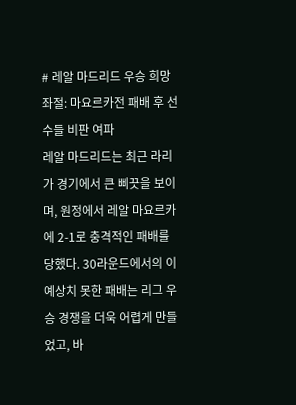# 레알 마드리드 우승 희망 좌절: 마요르카전 패배 후 선수들 비판 여파
레알 마드리드는 최근 라리가 경기에서 큰 삐끗을 보이며, 원정에서 레알 마요르카에 2-1로 충격적인 패배를 당했다. 30라운드에서의 이 예상치 못한 패배는 리그 우승 경쟁을 더욱 어렵게 만들었고, 바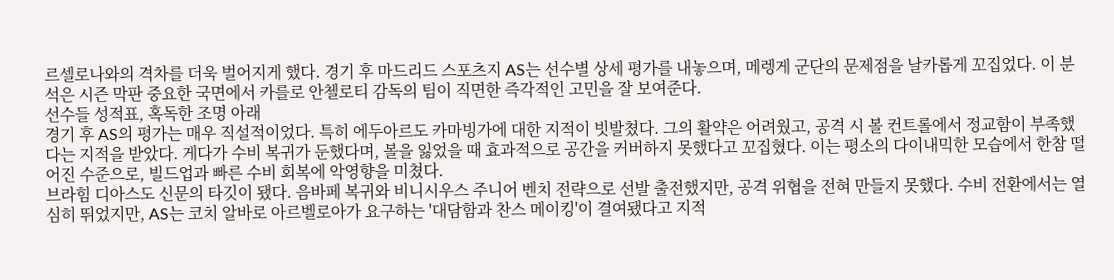르셀로나와의 격차를 더욱 벌어지게 했다. 경기 후 마드리드 스포츠지 AS는 선수별 상세 평가를 내놓으며, 메렝게 군단의 문제점을 날카롭게 꼬집었다. 이 분석은 시즌 막판 중요한 국면에서 카를로 안첼로티 감독의 팀이 직면한 즉각적인 고민을 잘 보여준다.
선수들 성적표, 혹독한 조명 아래
경기 후 AS의 평가는 매우 직설적이었다. 특히 에두아르도 카마빙가에 대한 지적이 빗발쳤다. 그의 활약은 어려웠고, 공격 시 볼 컨트롤에서 정교함이 부족했다는 지적을 받았다. 게다가 수비 복귀가 둔했다며, 볼을 잃었을 때 효과적으로 공간을 커버하지 못했다고 꼬집혔다. 이는 평소의 다이내믹한 모습에서 한참 떨어진 수준으로, 빌드업과 빠른 수비 회복에 악영향을 미쳤다.
브라힘 디아스도 신문의 타깃이 됐다. 음바페 복귀와 비니시우스 주니어 벤치 전략으로 선발 출전했지만, 공격 위협을 전혀 만들지 못했다. 수비 전환에서는 열심히 뛰었지만, AS는 코치 알바로 아르벨로아가 요구하는 '대담함과 찬스 메이킹'이 결여됐다고 지적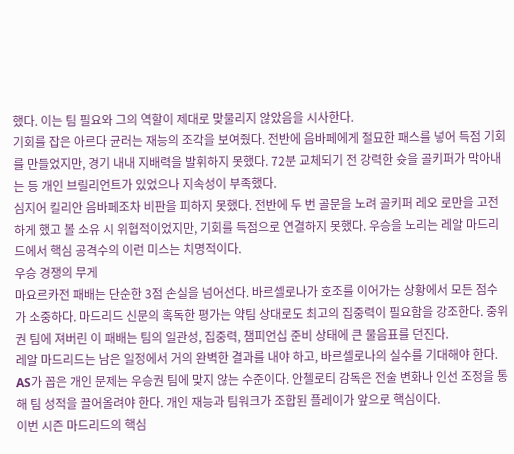했다. 이는 팀 필요와 그의 역할이 제대로 맞물리지 않았음을 시사한다.
기회를 잡은 아르다 균러는 재능의 조각을 보여줬다. 전반에 음바페에게 절묘한 패스를 넣어 득점 기회를 만들었지만, 경기 내내 지배력을 발휘하지 못했다. 72분 교체되기 전 강력한 슛을 골키퍼가 막아내는 등 개인 브릴리언트가 있었으나 지속성이 부족했다.
심지어 킬리안 음바페조차 비판을 피하지 못했다. 전반에 두 번 골문을 노려 골키퍼 레오 로만을 고전하게 했고 볼 소유 시 위협적이었지만, 기회를 득점으로 연결하지 못했다. 우승을 노리는 레알 마드리드에서 핵심 공격수의 이런 미스는 치명적이다.
우승 경쟁의 무게
마요르카전 패배는 단순한 3점 손실을 넘어선다. 바르셀로나가 호조를 이어가는 상황에서 모든 점수가 소중하다. 마드리드 신문의 혹독한 평가는 약팀 상대로도 최고의 집중력이 필요함을 강조한다. 중위권 팀에 져버린 이 패배는 팀의 일관성, 집중력, 챔피언십 준비 상태에 큰 물음표를 던진다.
레알 마드리드는 남은 일정에서 거의 완벽한 결과를 내야 하고, 바르셀로나의 실수를 기대해야 한다. AS가 꼽은 개인 문제는 우승권 팀에 맞지 않는 수준이다. 안첼로티 감독은 전술 변화나 인선 조정을 통해 팀 성적을 끌어올려야 한다. 개인 재능과 팀워크가 조합된 플레이가 앞으로 핵심이다.
이번 시즌 마드리드의 핵심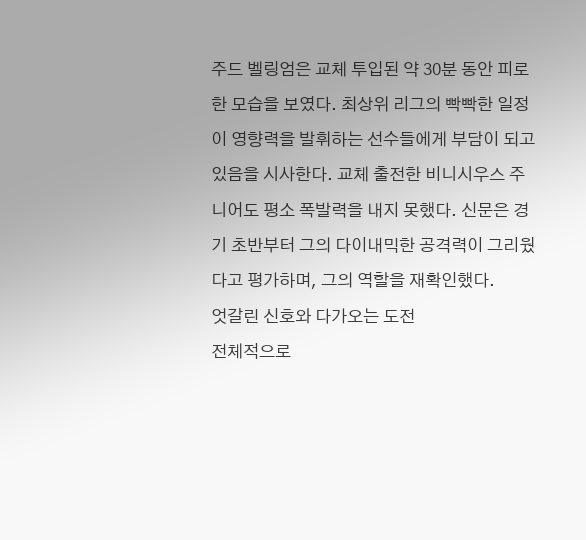주드 벨링엄은 교체 투입된 약 30분 동안 피로한 모습을 보였다. 최상위 리그의 빡빡한 일정이 영향력을 발휘하는 선수들에게 부담이 되고 있음을 시사한다. 교체 출전한 비니시우스 주니어도 평소 폭발력을 내지 못했다. 신문은 경기 초반부터 그의 다이내믹한 공격력이 그리웠다고 평가하며, 그의 역할을 재확인했다.
엇갈린 신호와 다가오는 도전
전체적으로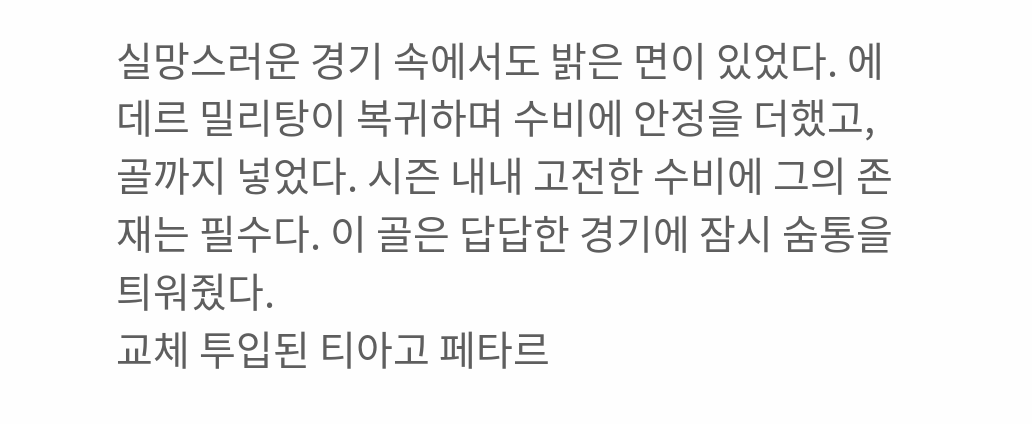실망스러운 경기 속에서도 밝은 면이 있었다. 에데르 밀리탕이 복귀하며 수비에 안정을 더했고, 골까지 넣었다. 시즌 내내 고전한 수비에 그의 존재는 필수다. 이 골은 답답한 경기에 잠시 숨통을 틔워줬다.
교체 투입된 티아고 페타르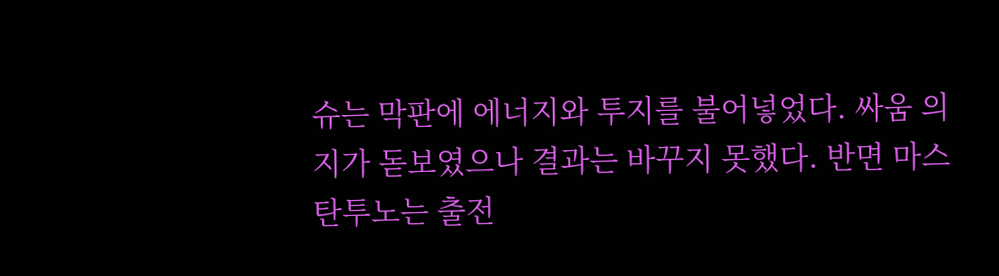슈는 막판에 에너지와 투지를 불어넣었다. 싸움 의지가 돋보였으나 결과는 바꾸지 못했다. 반면 마스탄투노는 출전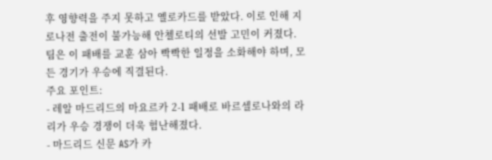후 영향력을 주지 못하고 옐로카드를 받았다. 이로 인해 지로나전 출전이 불가능해 안첼로티의 선발 고민이 커졌다. 팀은 이 패배를 교훈 삼아 빡빡한 일정을 소화해야 하며, 모든 경기가 우승에 직결된다.
주요 포인트:
- 레알 마드리드의 마요르카 2-1 패배로 바르셀로나와의 라리가 우승 경쟁이 더욱 험난해졌다.
- 마드리드 신문 AS가 카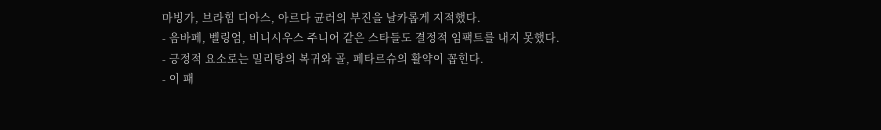마빙가, 브라힘 디아스, 아르다 균러의 부진을 날카롭게 지적했다.
- 음바페, 벨링엄, 비니시우스 주니어 같은 스타들도 결정적 임팩트를 내지 못했다.
- 긍정적 요소로는 밀리탕의 복귀와 골, 페타르슈의 활약이 꼽힌다.
- 이 패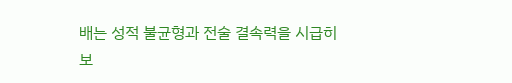배는 성적 불균형과 전술 결속력을 시급히 보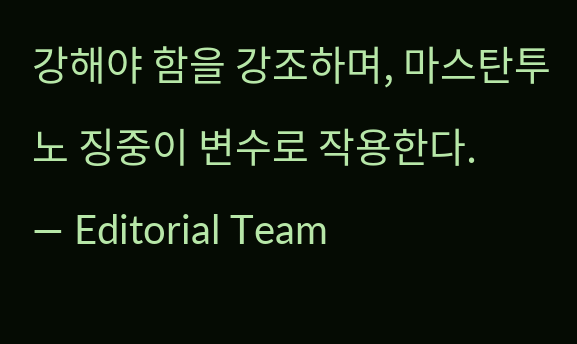강해야 함을 강조하며, 마스탄투노 징중이 변수로 작용한다.
— Editorial Team